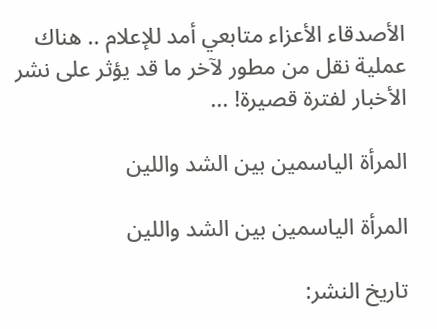الأصدقاء الأعزاء متابعي أمد للإعلام .. هناك عملية نقل من مطور لآخر ما قد يؤثر على نشر الأخبار لفترة قصيرة! ...

المرأة الياسمين بين الشد واللين

المرأة الياسمين بين الشد واللين

تاريخ النشر: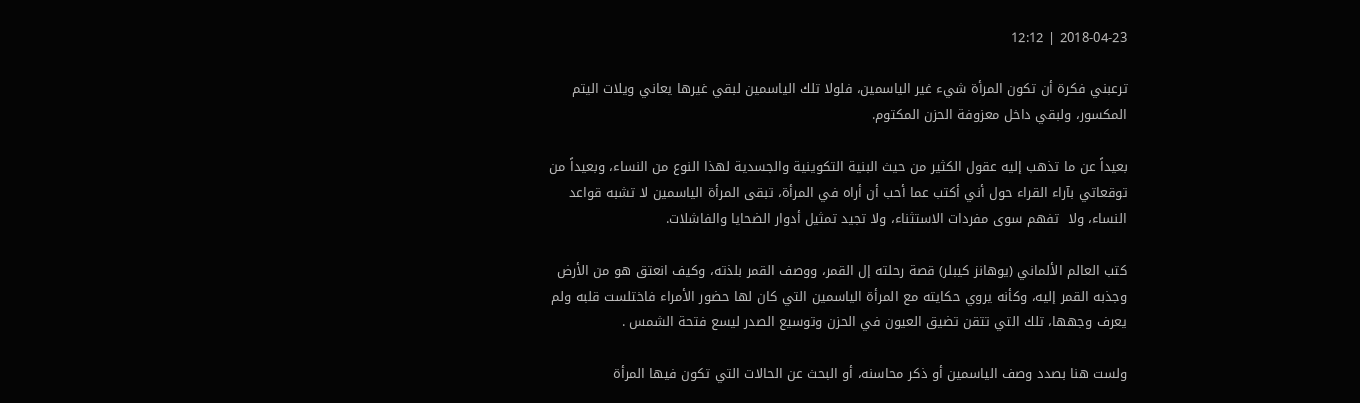2018-04-23 | 12:12

ترعبني فكرة أن تكون المرأة شيء غير الياسمين، فلولا تلك الياسمين لبقي غيرها يعاني ويلات اليتم المكسور، ولبقي داخل معزوفة الحزن المكتوم.

بعيداً عن ما تذهب إليه عقول الكثير من حيث البنية التكوينية والجسدية لهذا النوع من النساء، وبعيداً من توقعاتي بآراء القراء حول أني أكتب عما أحب أن أراه في المرأة، تبقى المرأة الياسمين لا تشبه قواعد النساء، ولا  تفهم سوى مفردات الاستثناء، ولا تجيد تمثيل أدوار الضحايا والفاشلات.

كتب العالم الألماني (يوهانز كيبلر) قصة رحلته إل القمر، ووصف القمر بلذته، وكيف انعتق هو من الأرض وجذبه القمر إليه، وكأنه يروي حكايته مع المرأة الياسمين التي كان لها حضور الأمراء فاختلست قلبه ولم يعرف وجهها، تلك التي تتقن تضيق العيون في الحزن وتوسيع الصدر ليسع فتحة الشمس .

ولست هنا بصدد وصف الياسمين أو ذكر محاسنه، أو البحث عن الحالات التي تكون فيها المرأة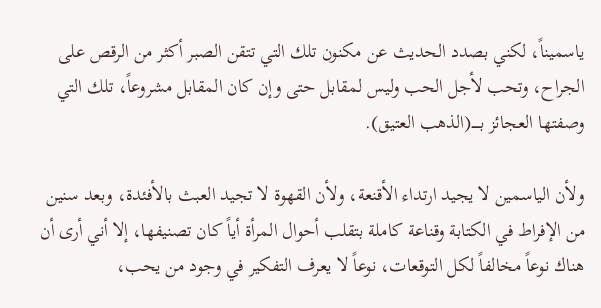ياسميناً، لكني بصدد الحديث عن مكنون تلك التي تتقن الصبر أكثر من الرقص على الجراح، وتحب لأجل الحب وليس لمقابل حتى وإن كان المقابل مشروعاً، تلك التي وصفتها العجائز بـــــ(الذهب العتيق).

ولأن الياسمين لا يجيد ارتداء الأقنعة، ولأن القهوة لا تجيد العبث بالأفئدة، وبعد سنين من الإفراط في الكتابة وقناعة كاملة بتقلب أحوال المرأة أياً كان تصنيفها، إلا أني أرى أن هناك نوعاً مخالفاً لكل التوقعات، نوعاً لا يعرف التفكير في وجود من يحب،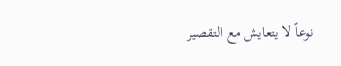نوعاً لا يتعايش مع التقصير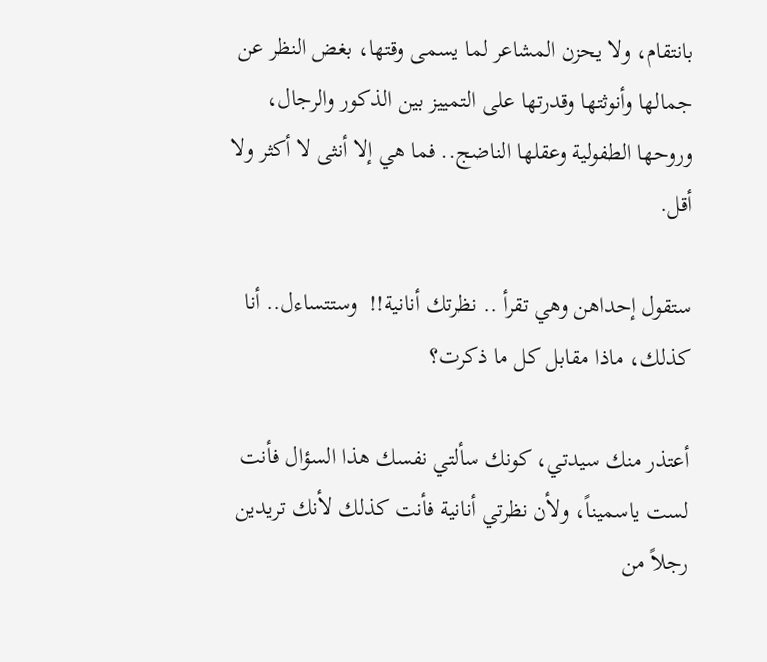بانتقام، ولا يحزن المشاعر لما يسمى وقتها، بغض النظر عن جمالها وأنوثتها وقدرتها على التمييز بين الذكور والرجال، وروحها الطفولية وعقلها الناضج.. فما هي إلا أنثى لا أكثر ولا أقل.

ستقول إحداهن وهي تقرأ .. نظرتك أنانية!!  وستتساءل.. أنا كذلك، ماذا مقابل كل ما ذكرت؟

أعتذر منك سيدتي، كونك سألتي نفسك هذا السؤال فأنت لست ياسميناً، ولأن نظرتي أنانية فأنت كذلك لأنك تريدين رجلاً من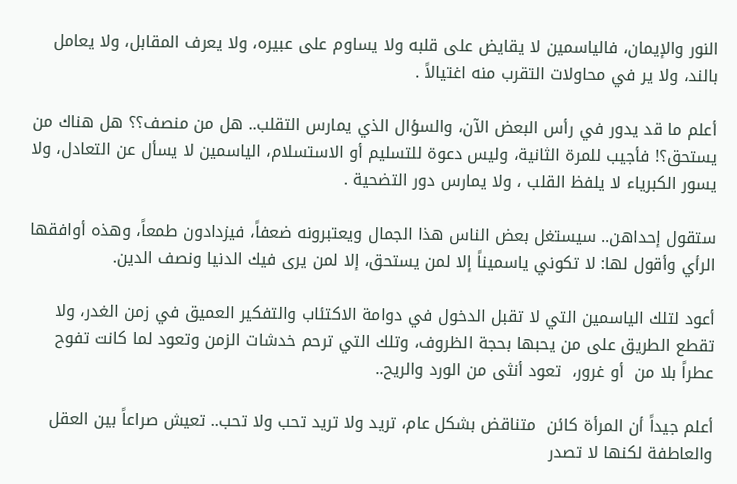النور والإيمان، فالياسمين لا يقايض على قلبه ولا يساوم على عبيره، ولا يعرف المقابل، ولا يعامل بالند، ولا ير في محاولات التقرب منه اغتيالاً .

أعلم ما قد يدور في رأس البعض الآن، والسؤال الذي يمارس التقلب.. هل من منصف؟؟ هل هناك من يستحق؟! فأجيب للمرة الثانية، وليس دعوة للتسليم أو الاستسلام، الياسمين لا يسأل عن التعادل، ولا يسور الكبرياء لا يلفظ القلب ، ولا يمارس دور التضحية .

ستقول إحداهن.. سيستغل بعض الناس هذا الجمال ويعتبرونه ضعفاً، فيزدادون طمعاً، وهذه أوافقها الرأي وأقول لها: لا تكوني ياسميناً إلا لمن يستحق، إلا لمن يرى فيك الدنيا ونصف الدين.

أعود لتلك الياسمين التي لا تقبل الدخول في دوامة الاكتئاب والتفكير العميق في زمن الغدر، ولا تقطع الطريق على من يحبها بحجة الظروف، وتلك التي ترحم خدشات الزمن وتعود لما كانت تفوح عطراً بلا من  أو غرور،  تعود أنثى من الورد والريح..

أعلم جيداً أن المرأة كائن  متناقض بشكل عام، تريد ولا تريد تحب ولا تحب.. تعيش صراعاً بين العقل والعاطفة لكنها لا تصدر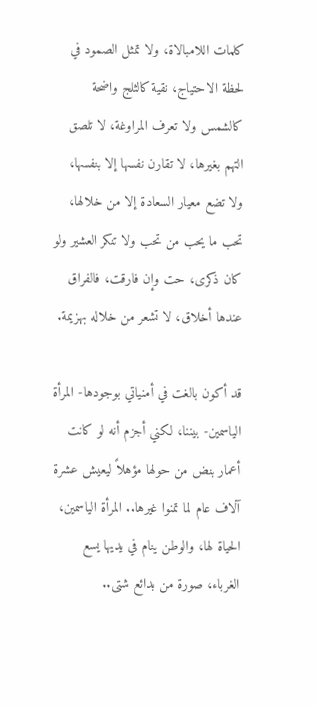كلمات اللامبالاة، ولا تمثل الصمود في لحظة الاحتياج، نقية كالثلج واضحة كالشمس ولا تعرف المراوغة، لا تلصق التهم بغيرها، لا تقارن نفسها إلا بنفسها، ولا تضع معيار السعادة إلا من خلالها، تحب ما يحب من تحب ولا تنكر العشير ولو كان ذكرى، حت وإن فارقت، فالفراق عندها أخلاق، لا تشعر من خلاله بهزيمة.

قد أكون بالغت في أمنياتي بوجودها- المرأة الياسمين- بيننا، لكني أجزم أنه لو كانت أعمار بنض من حولها مؤهلاً ليعيش عشرة آلاف عام لما تمنوا غيرها.. المرأة الياسمين، الحياة لها، والوطن ينام في يديها يسع الغرباء، صورة من بدائع شتى..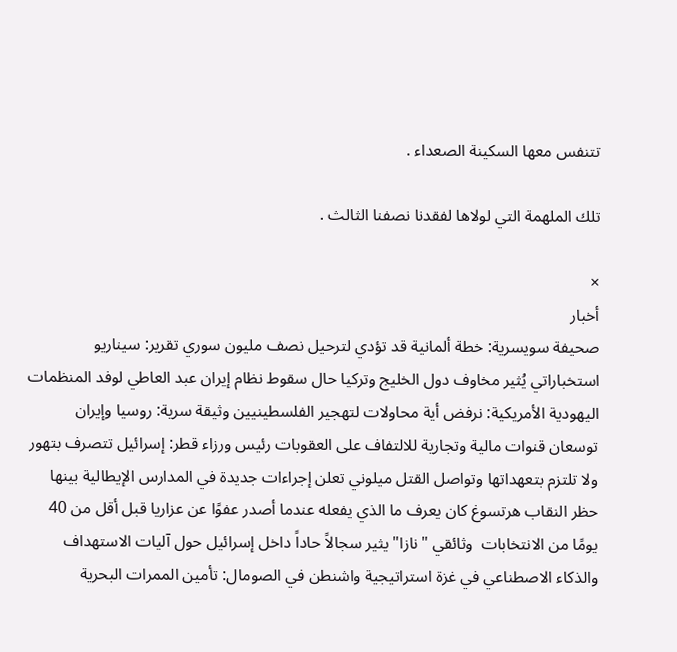تتنفس معها السكينة الصعداء .

تلك الملهمة التي لولاها لفقدنا نصفنا الثالث .

×
أخبار
صحيفة سويسرية: خطة ألمانية قد تؤدي لترحيل نصف مليون سوري تقرير: سيناريو استخباراتي يُثير مخاوف دول الخليج وتركيا حال سقوط نظام إيران عبد العاطي لوفد المنظمات اليهودية الأمريكية: نرفض أية محاولات لتهجير الفلسطينيين وثيقة سرية: روسيا وإيران توسعان قنوات مالية وتجارية للالتفاف على العقوبات رئيس ورزاء قطر: إسرائيل تتصرف بتهور ولا تلتزم بتعهداتها وتواصل القتل ميلوني تعلن إجراءات جديدة في المدارس الإيطالية بينها حظر النقاب هرتسوغ كان يعرف ما الذي يفعله عندما أصدر عفوًا عن عزاريا قبل أقل من 40 يومًا من الانتخابات  وثائقي "نازا" يثير سجالاً حاداً داخل إسرائيل حول آليات الاستهداف والذكاء الاصطناعي في غزة استراتيجية واشنطن في الصومال: تأمين الممرات البحرية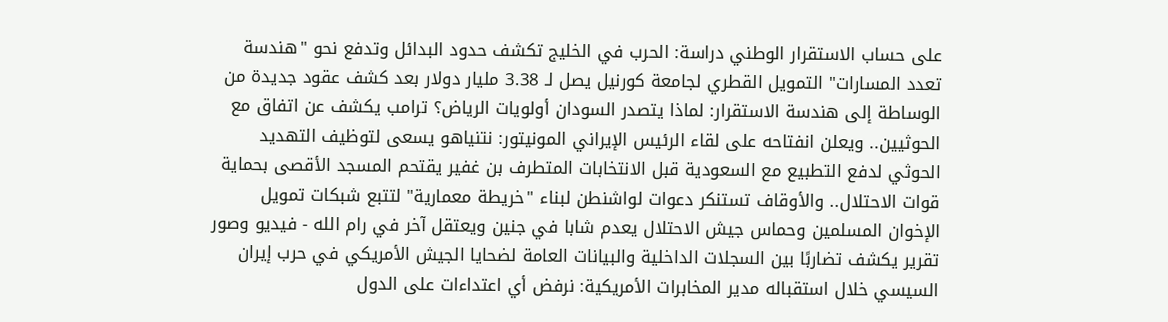على حساب الاستقرار الوطني دراسة: الحرب في الخليج تكشف حدود البدائل وتدفع نحو "هندسة تعدد المسارات" التمويل القطري لجامعة كورنيل يصل لـ 3.38 مليار دولار بعد كشف عقود جديدة من الوساطة إلى هندسة الاستقرار: لماذا يتصدر السودان أولويات الرياض؟ ترامب يكشف عن اتفاق مع الحوثيين.. ويعلن انفتاحه على لقاء الرئيس الإيراني المونيتور: نتنياهو يسعى لتوظيف التهديد الحوثي لدفع التطبيع مع السعودية قبل الانتخابات المتطرف بن غفير يقتحم المسجد الأقصى بحماية قوات الاحتلال.. والأوقاف تستنكر دعوات لواشنطن لبناء "خريطة معمارية" لتتبع شبكات تمويل الإخوان المسلمين وحماس جيش الاحتلال يعدم شابا في جنين ويعتقل آخر في رام الله - فيديو وصور تقرير يكشف تضاربًا بين السجلات الداخلية والبيانات العامة لضحايا الجيش الأمريكي في حرب إيران السيسي خلال استقباله مدير المخابرات الأمريكية: نرفض أي اعتداءات على الدول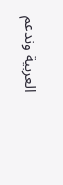العربية وندعم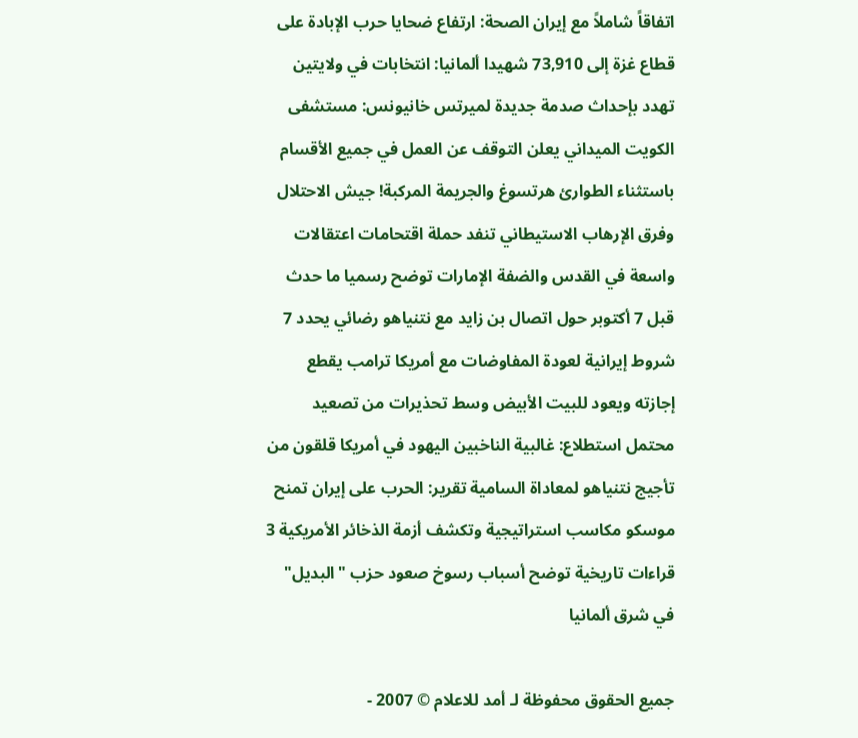اتفاقاً شاملاً مع إيران الصحة: ارتفاع ضحايا حرب الإبادة على قطاع غزة إلى 73,910 شهيدا ألمانيا: انتخابات في ولايتين تهدد بإحداث صدمة جديدة لميرتس خانيونس: مستشفى الكويت الميداني يعلن التوقف عن العمل في جميع الأقسام باستثناء الطوارئ هرتسوغ والجريمة المركبة! جيش الاحتلال وفرق الإرهاب الاستيطاني تنفد حملة اقتحامات اعتقالات واسعة في القدس والضفة الإمارات توضح رسميا ما حدث قبل 7 أكتوبر حول اتصال بن زايد مع نتنياهو رضائي يحدد 7 شروط إيرانية لعودة المفاوضات مع أمريكا ترامب يقطع إجازته ويعود للبيت الأبيض وسط تحذيرات من تصعيد محتمل استطلاع: غالبية الناخبين اليهود في أمريكا قلقون من تأجيج نتنياهو لمعاداة السامية تقرير: الحرب على إيران تمنح موسكو مكاسب استراتيجية وتكشف أزمة الذخائر الأمريكية 3 قراءات تاريخية توضح أسباب رسوخ صعود حزب "البديل" في شرق ألمانيا

جميع الحقوق محفوظة لـ أمد للاعلام © 2007 -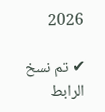2026

✔ تم نسخ الرابط